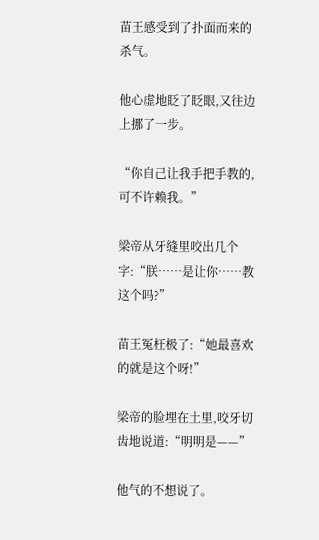苗王感受到了扑面而来的杀气。

他心虚地眨了眨眼,又往边上挪了一步。

“你自己让我手把手教的,可不许赖我。”

梁帝从牙缝里咬出几个字:“朕……是让你……教这个吗?”

苗王冤枉极了:“她最喜欢的就是这个呀!”

梁帝的脸埋在土里,咬牙切齿地说道:“明明是——”

他气的不想说了。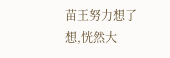苗王努力想了想,恍然大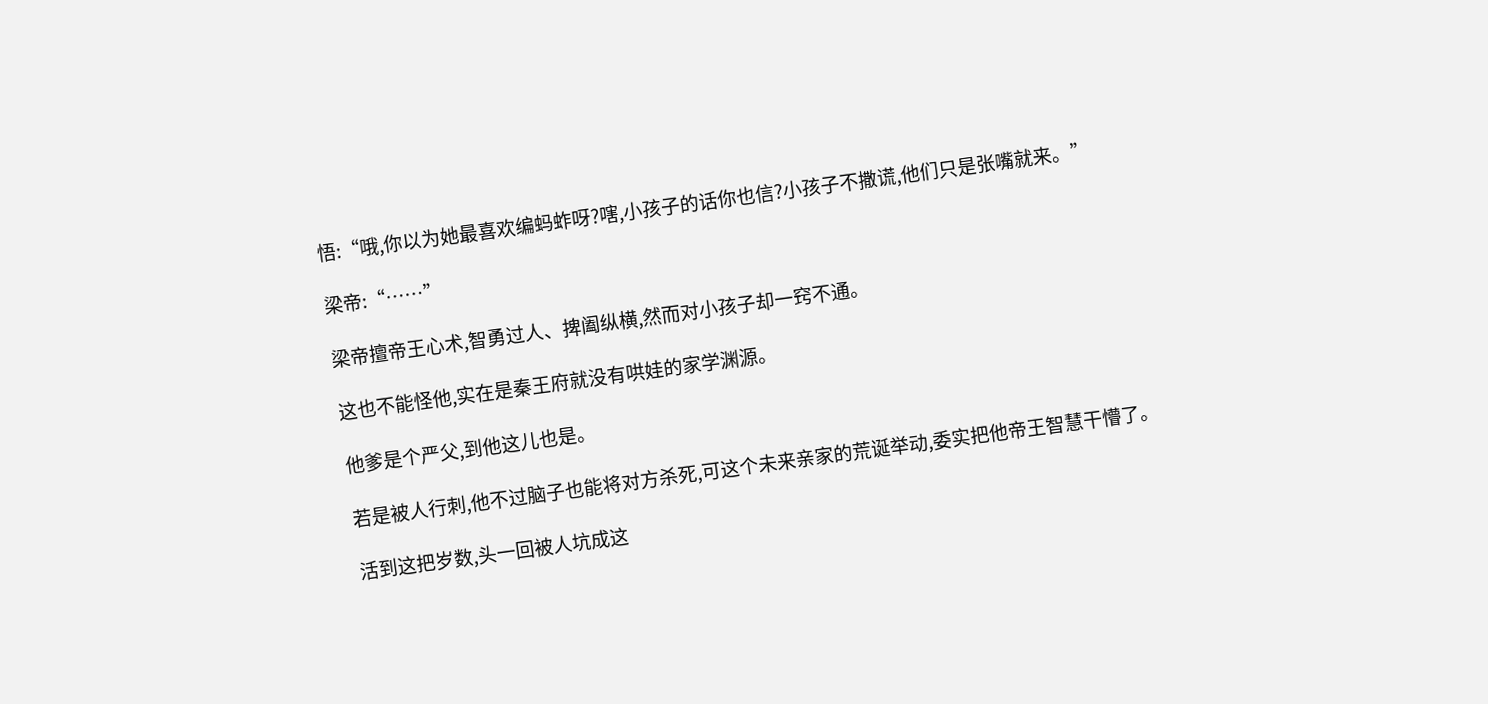悟:“哦,你以为她最喜欢编蚂蚱呀?嗐,小孩子的话你也信?小孩子不撒谎,他们只是张嘴就来。”

梁帝:“……”

梁帝擅帝王心术,智勇过人、捭阖纵横,然而对小孩子却一窍不通。

这也不能怪他,实在是秦王府就没有哄娃的家学渊源。

他爹是个严父,到他这儿也是。

若是被人行刺,他不过脑子也能将对方杀死,可这个未来亲家的荒诞举动,委实把他帝王智慧干懵了。

活到这把岁数,头一回被人坑成这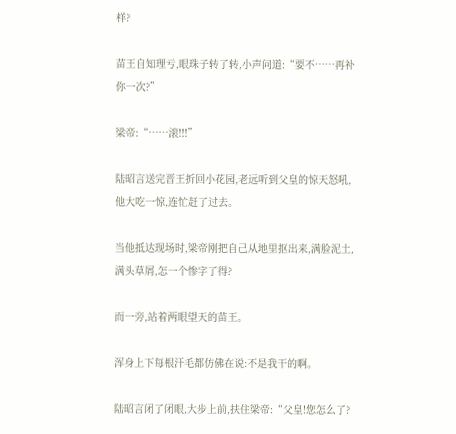样?

苗王自知理亏,眼珠子转了转,小声问道:“要不……再补你一次?”

梁帝:“……滚!!!”

陆昭言送完晋王折回小花园,老远听到父皇的惊天怒吼,他大吃一惊,连忙赶了过去。

当他抵达现场时,梁帝刚把自己从地里抠出来,满脸泥土,满头草屑,怎一个惨字了得?

而一旁,站着两眼望天的苗王。

浑身上下每根汗毛都仿佛在说:不是我干的啊。

陆昭言闭了闭眼,大步上前,扶住梁帝:“父皇!您怎么了?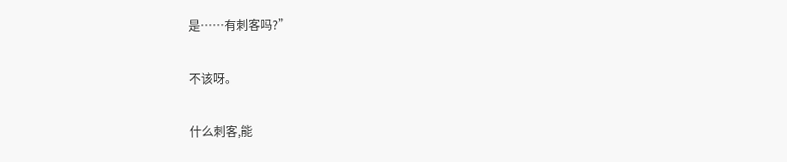是……有刺客吗?”

不该呀。

什么刺客,能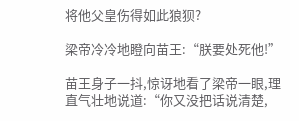将他父皇伤得如此狼狈?

梁帝冷冷地瞪向苗王:“朕要处死他!”

苗王身子一抖,惊讶地看了梁帝一眼,理直气壮地说道:“你又没把话说清楚,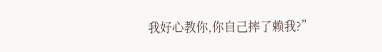我好心教你,你自己摔了赖我?”